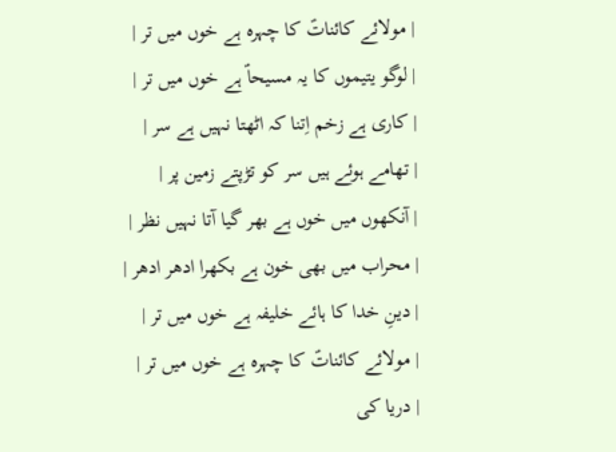| مولائے کائناتؑ کا چہرہ ہے خوں میں تر |
| لوگو یتیموں کا یہ مسیحاؑ ہے خوں میں تر |
| کاری ہے زخم اِتنا کہ اٹھتا نہیں ہے سر |
| تھامے ہوئے ہیں سر کو تڑپتے زمین پر |
| آنکھوں میں خوں ہے بھر گیا آتا نہیں نظر |
| محراب میں بھی خون ہے بکھرا ادھر ادھر |
| دینِ خدا کا ہائے خلیفہ ہے خوں میں تر |
| مولائے کائناتؑ کا چہرہ ہے خوں میں تر |
| دریا کی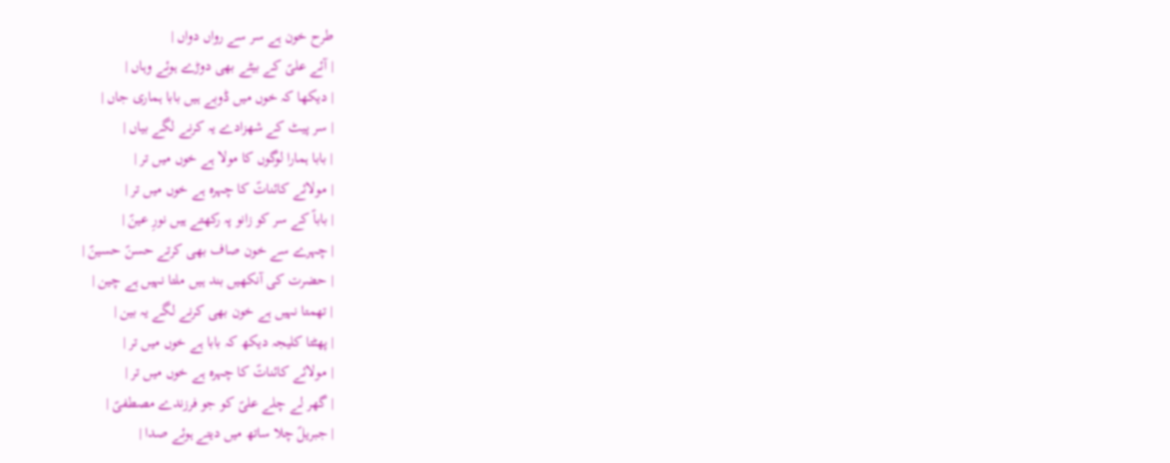طرح خون ہے سر سے رواں دواں |
| آئے علیؑ کے بیٹے بھی دوڑے ہوئے وہاں |
| دیکھا کہ خوں میں ڈوبے ہیں بابا ہماری جاں |
| سر پیٹ کے شھزادے یہ کرنے لگے بیاں |
| بابا ہمارا لوگوں کا مولا ہے خوں میں تر |
| مولائے کائناتؑ کا چہرہ ہے خوں میں تر |
| باباؑ کے سر کو زانو پہ رکھتے ہیں نورِ عینؑ |
| چہرے سے خون صاف بھی کرتے حسنؑ حسینؑ |
| حضرت کی آنکھیں بند ہیں ملتا نہیں ہے چین |
| تھمتا نہیں ہے خون بھی کرنے لگے یہ بین |
| پھٹتا کلیجہ دیکھ کہ بابا ہے خوں میں تر |
| مولائے کائناتؑ کا چہرہ ہے خوں میں تر |
| گھر لے چلے علیؑ کو جو فرزندے مصطفیؑ |
| جبریلؑ چلا ساتھ میں دیتے ہوئے صدا |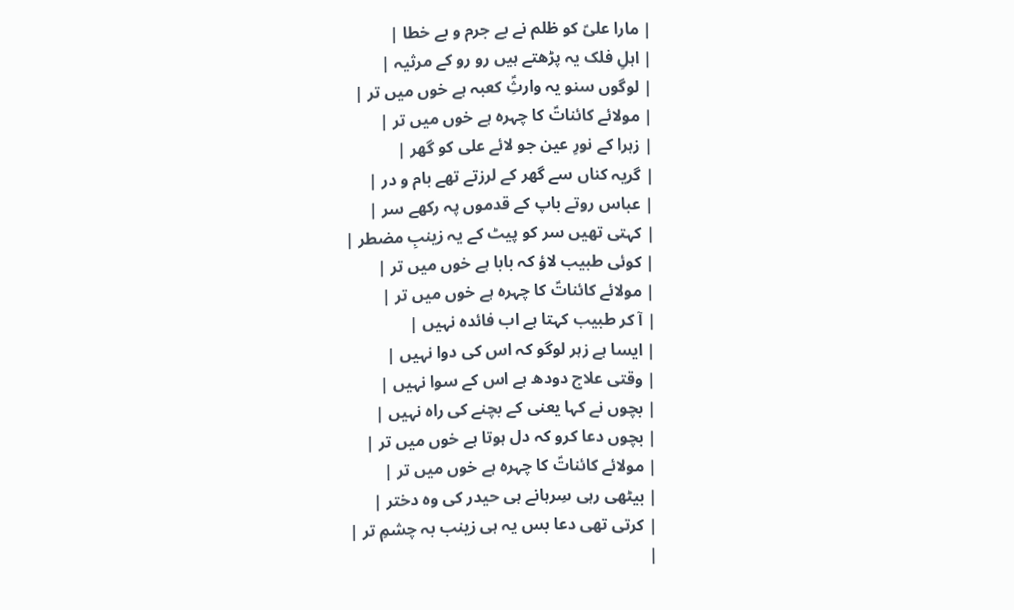| مارا علیؑ کو ظلم نے بے جرم و بے خطا |
| اہلِ فلک یہ پڑھتے ہیں رو رو کے مرثیہ |
| لوگوں سنو یہ وارثِؑ کعبہ ہے خوں میں تر |
| مولائے کائناتؑ کا چہرہ ہے خوں میں تر |
| زہرا کے نورِ عین جو لائے علی کو گھر |
| گریہ کناں سے گھر کے لرزتے تھے بام و در |
| عباس روتے باپ کے قدموں پہ رکھے سر |
| کہتی تھیں سر کو پیٹ کے یہ زینبِ مضطر |
| کوئی طبیب لاؤ کہ بابا ہے خوں میں تر |
| مولائے کائناتؑ کا چہرہ ہے خوں میں تر |
| آ کر طبیب کہتا ہے اب فائدہ نہیں |
| ایسا ہے زہر لوگو کہ اس کی دوا نہیں |
| وقتی علاج دودھ ہے اس کے سوا نہیں |
| بچوں نے کہا یعنی کے بچنے کی راہ نہیں |
| بچوں دعا کرو کہ دل ہوتا ہے خوں میں تر |
| مولائے کائناتؑ کا چہرہ ہے خوں میں تر |
| بیٹھی رہی سِرہانے ہی حیدر کی وہ دختر |
| کرتی تھی دعا بس یہ ہی زینب بہ چشمِ تر |
|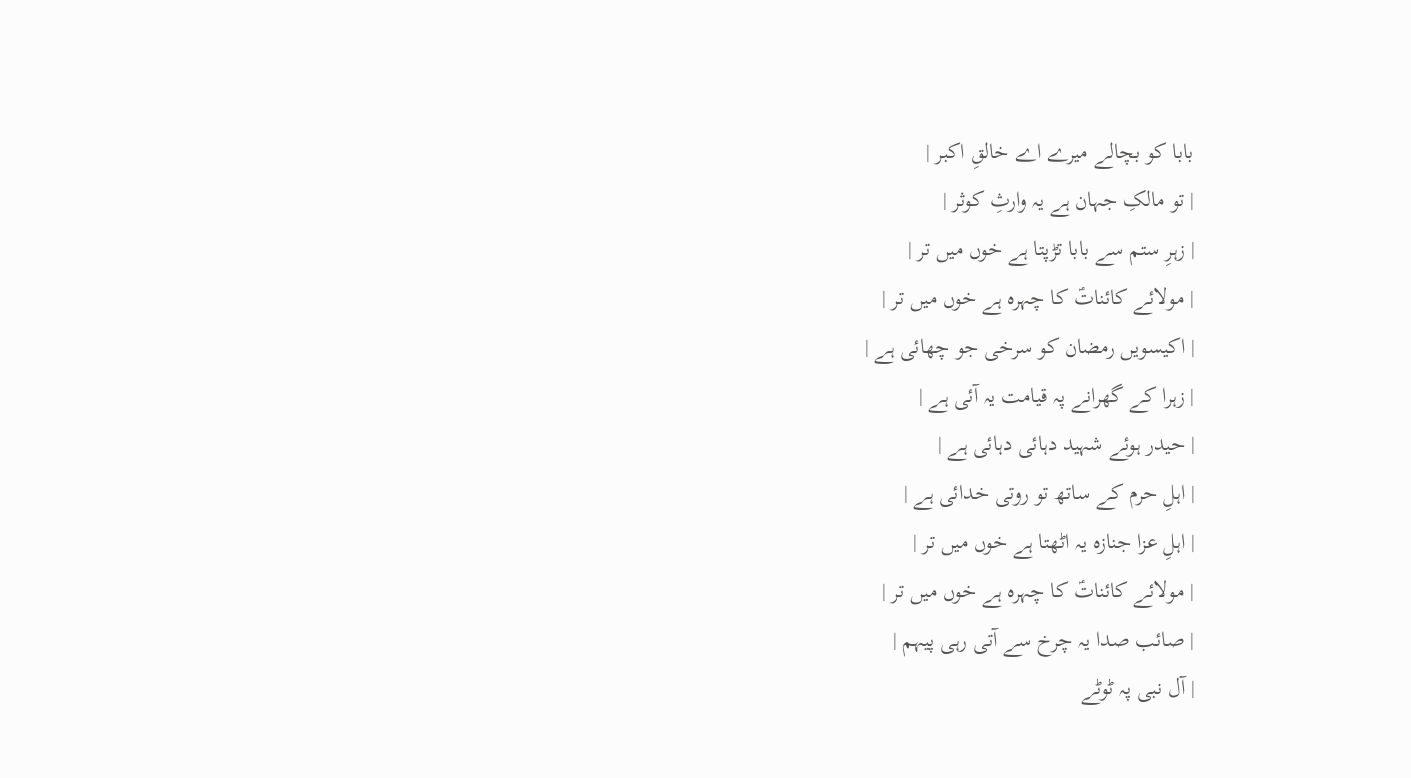بابا کو بچالے میرے اے خالقِ اکبر |
| تو مالکِ جہان ہے یہ وارثِ کوثر |
| زہرِ ستم سے بابا تڑپتا ہے خوں میں تر |
| مولائے کائناتؑ کا چہرہ ہے خوں میں تر |
| اکیسویں رمضان کو سرخی جو چھائی ہے |
| زہرا کے گھرانے پہ قیامت یہ آئی ہے |
| حیدر ہوئے شہید دہائی دہائی ہے |
| اہلِ حرم کے ساتھ تو روتی خدائی ہے |
| اہلِ عزا جنازہ یہ اٹھتا ہے خوں میں تر |
| مولائے کائناتؑ کا چہرہ ہے خوں میں تر |
| صائب صدا یہ چرخ سے آتی رہی پیہم |
| آل نبی پہ ٹوٹے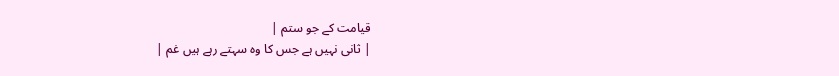قیامت کے جو ستم |
| ثانی نہیں ہے جس کا وہ سہتے رہے ہیں غم |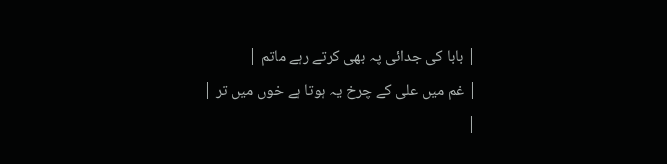| بابا کی جدائی پہ بھی کرتے رہے ماتم |
| غم میں علی کے چرخ یہ ہوتا ہے خوں میں تر |
|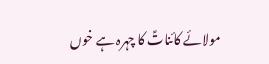مولائے کائناتؑ کا چہرہ ہے خوں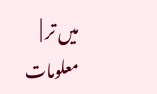میں تر |
معلومات